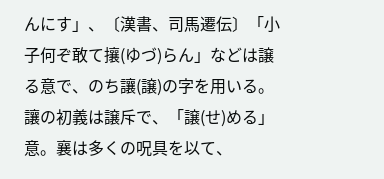んにす」、〔漢書、司馬遷伝〕「小子何ぞ敢て攘(ゆづ)らん」などは譲る意で、のち讓(譲)の字を用いる。讓の初義は譲斥で、「譲(せ)める」意。襄は多くの呪具を以て、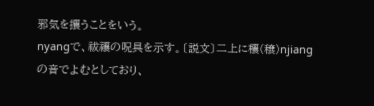邪気を攘うことをいう。
nyangで、祓禳の呪具を示す。〔説文〕二上に穰(穣)njiangの音でよむとしており、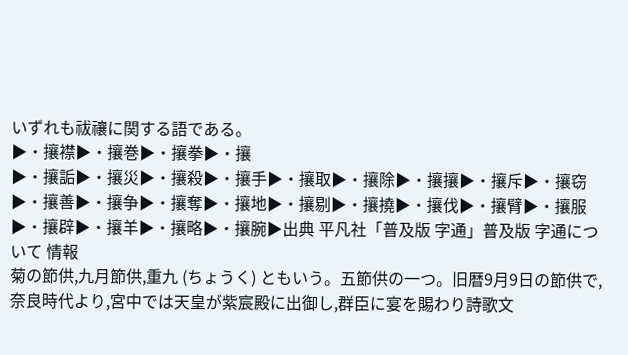いずれも祓禳に関する語である。
▶・攘襟▶・攘巻▶・攘拳▶・攘
▶・攘詬▶・攘災▶・攘殺▶・攘手▶・攘取▶・攘除▶・攘攘▶・攘斥▶・攘窃▶・攘善▶・攘争▶・攘奪▶・攘地▶・攘剔▶・攘撓▶・攘伐▶・攘臂▶・攘服▶・攘辟▶・攘羊▶・攘略▶・攘腕▶出典 平凡社「普及版 字通」普及版 字通について 情報
菊の節供,九月節供,重九 (ちょうく) ともいう。五節供の一つ。旧暦9月9日の節供で,奈良時代より,宮中では天皇が紫宸殿に出御し,群臣に宴を賜わり詩歌文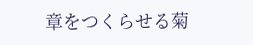章をつくらせる菊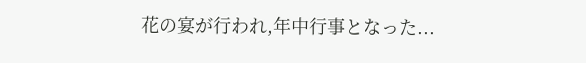花の宴が行われ,年中行事となった...